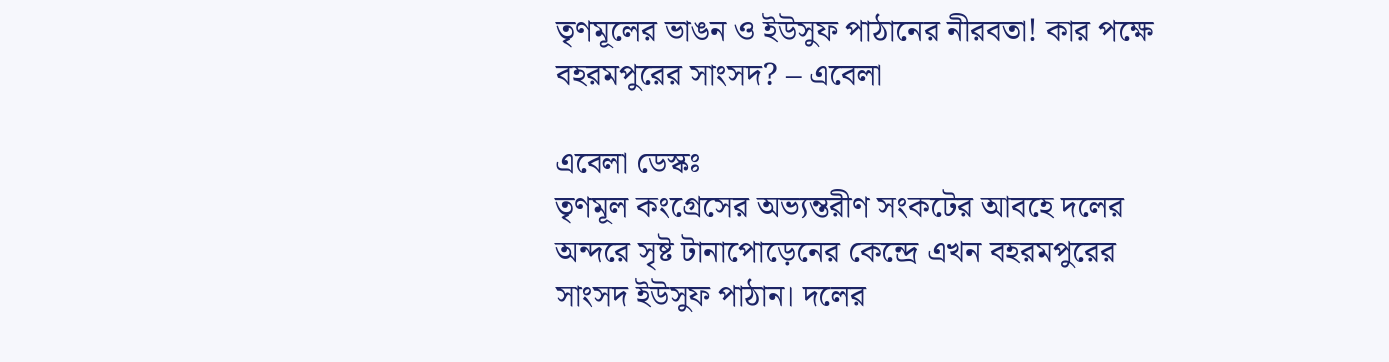তৃণমূলের ভাঙন ও ইউসুফ পাঠানের নীরবতা! কার পক্ষে বহরমপুরের সাংসদ? – এবেলা

এবেলা ডেস্কঃ
তৃণমূল কংগ্রেসের অভ্যন্তরীণ সংকটের আবহে দলের অন্দরে সৃষ্ট টানাপোড়েনের কেন্দ্রে এখন বহরমপুরের সাংসদ ইউসুফ পাঠান। দলের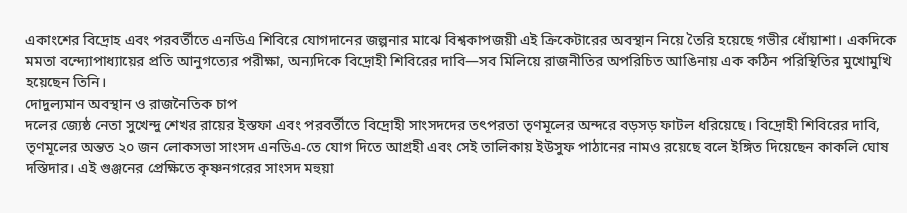একাংশের বিদ্রোহ এবং পরবর্তীতে এনডিএ শিবিরে যোগদানের জল্পনার মাঝে বিশ্বকাপজয়ী এই ক্রিকেটারের অবস্থান নিয়ে তৈরি হয়েছে গভীর ধোঁয়াশা। একদিকে মমতা বন্দ্যোপাধ্যায়ের প্রতি আনুগত্যের পরীক্ষা, অন্যদিকে বিদ্রোহী শিবিরের দাবি—সব মিলিয়ে রাজনীতির অপরিচিত আঙিনায় এক কঠিন পরিস্থিতির মুখোমুখি হয়েছেন তিনি।
দোদুল্যমান অবস্থান ও রাজনৈতিক চাপ
দলের জ্যেষ্ঠ নেতা সুখেন্দু শেখর রায়ের ইস্তফা এবং পরবর্তীতে বিদ্রোহী সাংসদদের তৎপরতা তৃণমূলের অন্দরে বড়সড় ফাটল ধরিয়েছে। বিদ্রোহী শিবিরের দাবি, তৃণমূলের অন্তত ২০ জন লোকসভা সাংসদ এনডিএ-তে যোগ দিতে আগ্রহী এবং সেই তালিকায় ইউসুফ পাঠানের নামও রয়েছে বলে ইঙ্গিত দিয়েছেন কাকলি ঘোষ দস্তিদার। এই গুঞ্জনের প্রেক্ষিতে কৃষ্ণনগরের সাংসদ মহুয়া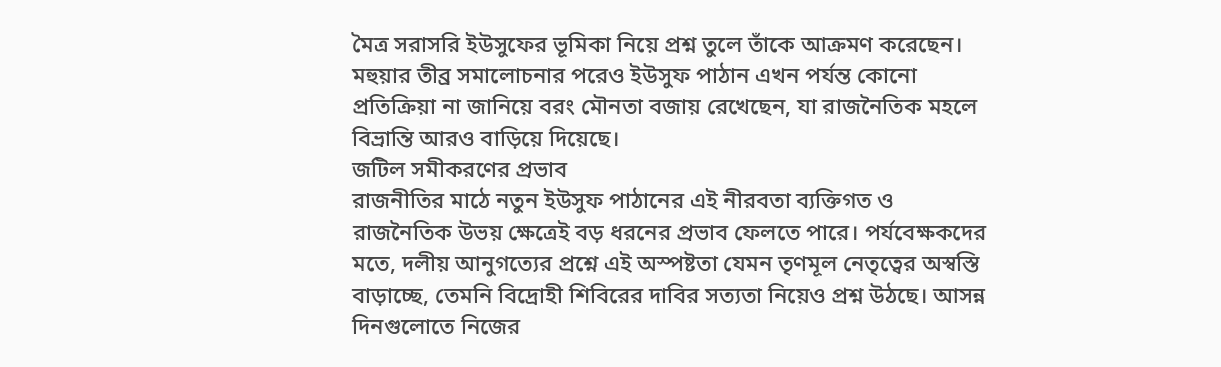মৈত্র সরাসরি ইউসুফের ভূমিকা নিয়ে প্রশ্ন তুলে তাঁকে আক্রমণ করেছেন। মহুয়ার তীব্র সমালোচনার পরেও ইউসুফ পাঠান এখন পর্যন্ত কোনো প্রতিক্রিয়া না জানিয়ে বরং মৌনতা বজায় রেখেছেন, যা রাজনৈতিক মহলে বিভ্রান্তি আরও বাড়িয়ে দিয়েছে।
জটিল সমীকরণের প্রভাব
রাজনীতির মাঠে নতুন ইউসুফ পাঠানের এই নীরবতা ব্যক্তিগত ও রাজনৈতিক উভয় ক্ষেত্রেই বড় ধরনের প্রভাব ফেলতে পারে। পর্যবেক্ষকদের মতে, দলীয় আনুগত্যের প্রশ্নে এই অস্পষ্টতা যেমন তৃণমূল নেতৃত্বের অস্বস্তি বাড়াচ্ছে, তেমনি বিদ্রোহী শিবিরের দাবির সত্যতা নিয়েও প্রশ্ন উঠছে। আসন্ন দিনগুলোতে নিজের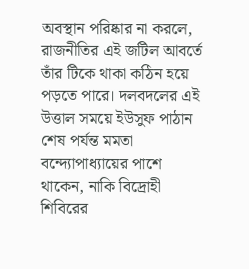অবস্থান পরিষ্কার না করলে, রাজনীতির এই জটিল আবর্তে তাঁর টিকে থাকা কঠিন হয়ে পড়তে পারে। দলবদলের এই উত্তাল সময়ে ইউসুফ পাঠান শেষ পর্যন্ত মমতা বন্দ্যোপাধ্যায়ের পাশে থাকেন, নাকি বিদ্রোহী শিবিরের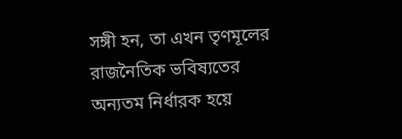সঙ্গী হন, তা এখন তৃণমূলের রাজনৈতিক ভবিষ্যতের অন্যতম নির্ধারক হয়ে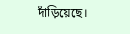দাঁড়িয়েছে।